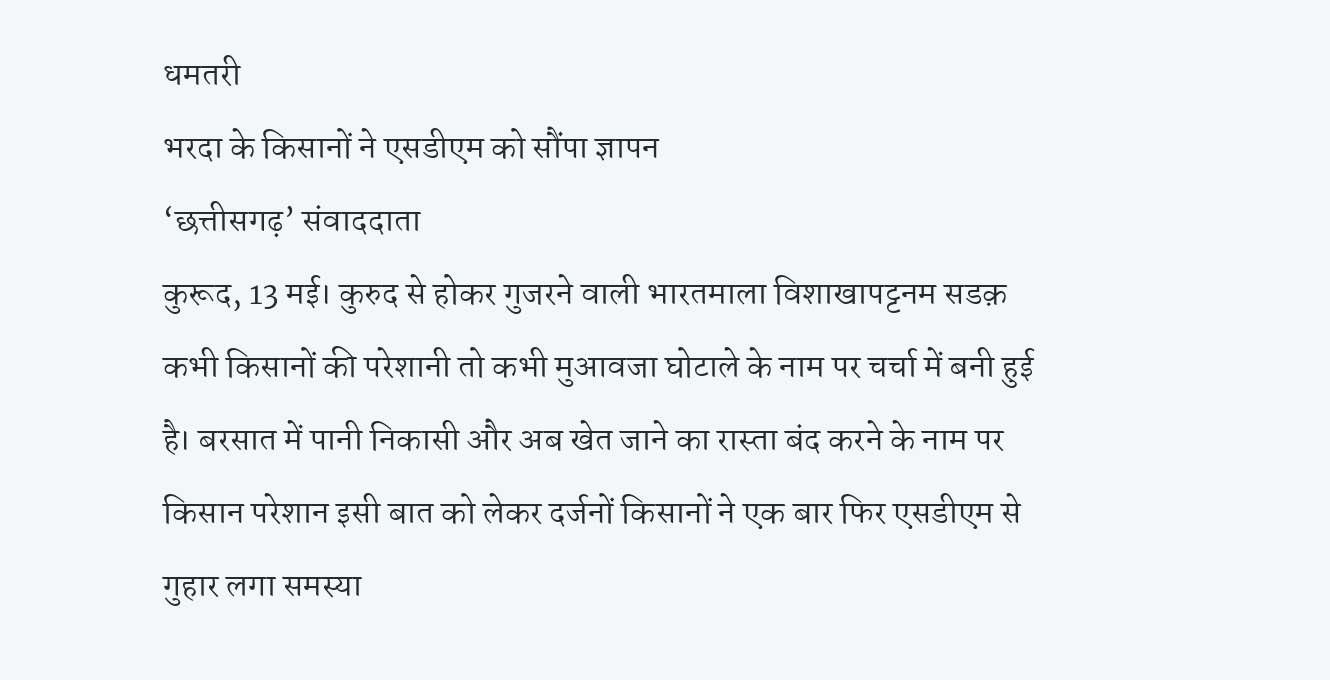धमतरी
भरदा के किसानों ने एसडीएम को सौंपा ज्ञापन
‘छत्तीसगढ़’ संवाददाता
कुरूद, 13 मई। कुरुद से होकर गुजरने वाली भारतमाला विशाखापट्टनम सडक़ कभी किसानों की परेशानी तो कभी मुआवजा घोटाले के नाम पर चर्चा में बनी हुई है। बरसात में पानी निकासी और अब खेत जाने का रास्ता बंद करने के नाम पर किसान परेशान इसी बात को लेकर दर्जनों किसानों ने एक बार फिर एसडीएम से गुहार लगा समस्या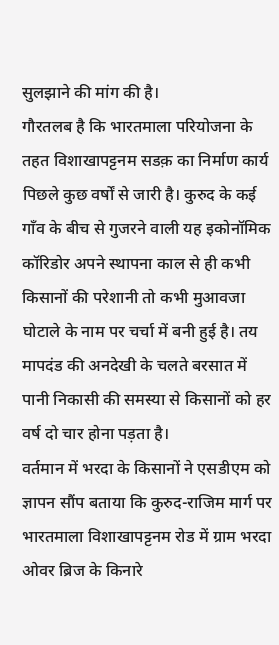सुलझाने की मांग की है।
गौरतलब है कि भारतमाला परियोजना के तहत विशाखापट्टनम सडक़ का निर्माण कार्य पिछले कुछ वर्षों से जारी है। कुरुद के कई गाँव के बीच से गुजरने वाली यह इकोनॉमिक कॉरिडोर अपने स्थापना काल से ही कभी किसानों की परेशानी तो कभी मुआवजा घोटाले के नाम पर चर्चा में बनी हुई है। तय मापदंड की अनदेखी के चलते बरसात में पानी निकासी की समस्या से किसानों को हर वर्ष दो चार होना पड़ता है।
वर्तमान में भरदा के किसानों ने एसडीएम को ज्ञापन सौंप बताया कि कुरुद-राजिम मार्ग पर भारतमाला विशाखापट्टनम रोड में ग्राम भरदा ओवर ब्रिज के किनारे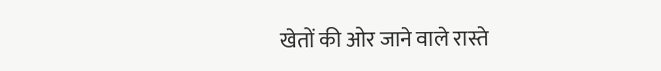खेतों की ओर जाने वाले रास्ते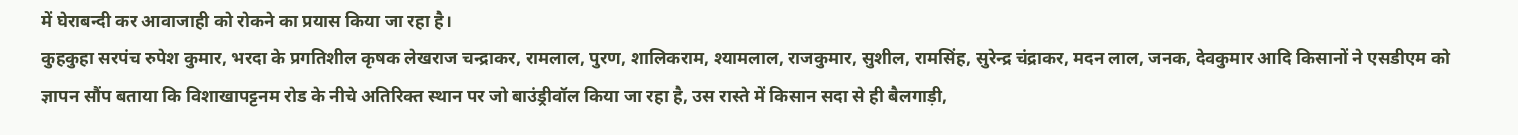में घेराबन्दी कर आवाजाही को रोकने का प्रयास किया जा रहा है।
कुहकुहा सरपंच रुपेश कुमार, भरदा के प्रगतिशील कृषक लेखराज चन्द्राकर, रामलाल, पुरण, शालिकराम, श्यामलाल, राजकुमार, सुशील, रामसिंह, सुरेन्द्र चंद्राकर, मदन लाल, जनक, देवकुमार आदि किसानों ने एसडीएम को ज्ञापन सौंप बताया कि विशाखापट्टनम रोड के नीचे अतिरिक्त स्थान पर जो बाउंड्रीवॉल किया जा रहा है, उस रास्ते में किसान सदा से ही बैलगाड़ी,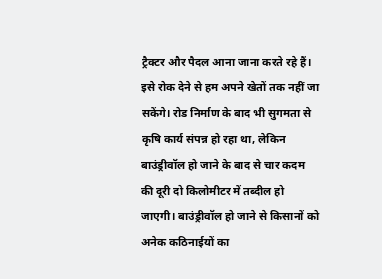ट्रैक्टर और पैदल आना जाना करते रहे हैं। इसे रोक देने से हम अपने खेतों तक नहीं जा सकेंगे। रोड निर्माण के बाद भी सुगमता से कृषि कार्य संपन्न हो रहा था, लेकिन बाउंड्रीवॉल हो जाने के बाद से चार कदम की दूरी दो किलोमीटर में तब्दील हो जाएगी। बाउंड्रीवॉल हो जाने से किसानों को अनेक कठिनाईयों का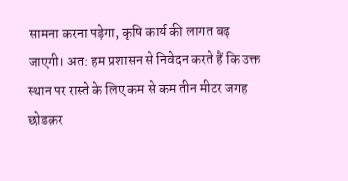सामना करना पड़ेगा, कृषि कार्य की लागत बढ़ जाएगी। अत: हम प्रशासन से निवेदन करते हैं कि उक्त स्थान पर रास्ते के लिए कम से कम तीन मीटर जगह छोडक़र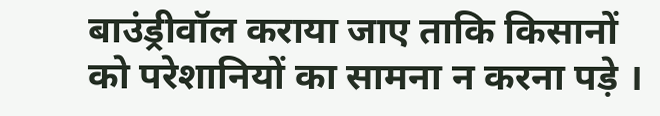बाउंड्रीवॉल कराया जाए ताकि किसानों को परेशानियों का सामना न करना पड़े ।